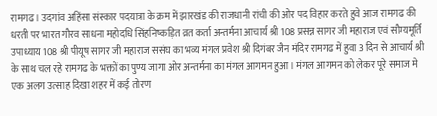रामगढ। उदगांव अहिंसा संस्कार पदयात्रा के क्रम में झारखंड की राजधानी रांची की ओर पद विहार करते हुवे आज रामगढ की धरती पर भारत गौरव साधना महोदधि सिंहनिष्कड़ित व्रत कर्ता अन्तर्मना आचार्य श्री 108 प्रसन्न सागर जी महाराज एवं सौम्यमूर्ति उपाध्याय 108 श्री पीयूष सागर जी महाराज ससंघ का भव्य मंगल प्रवेश श्री दिगंबर जैन मंदिर रामगढ में हुवा 3 दिन से आचार्य श्री के साथ चल रहे रामगढ के भक्तों का पुण्य जागा ओर अन्तर्मना का मंगल आगमन हुआ। मंगल आगमन को लेकर पूरे समाज मे एक अलग उत्साह दिखा शहर में कई तोरण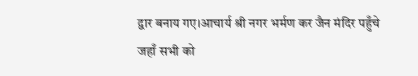द्वार बनाय गए।आचार्य श्री नगर भर्मण कर जैन मंदिर पहुँचे जहाँ सभी को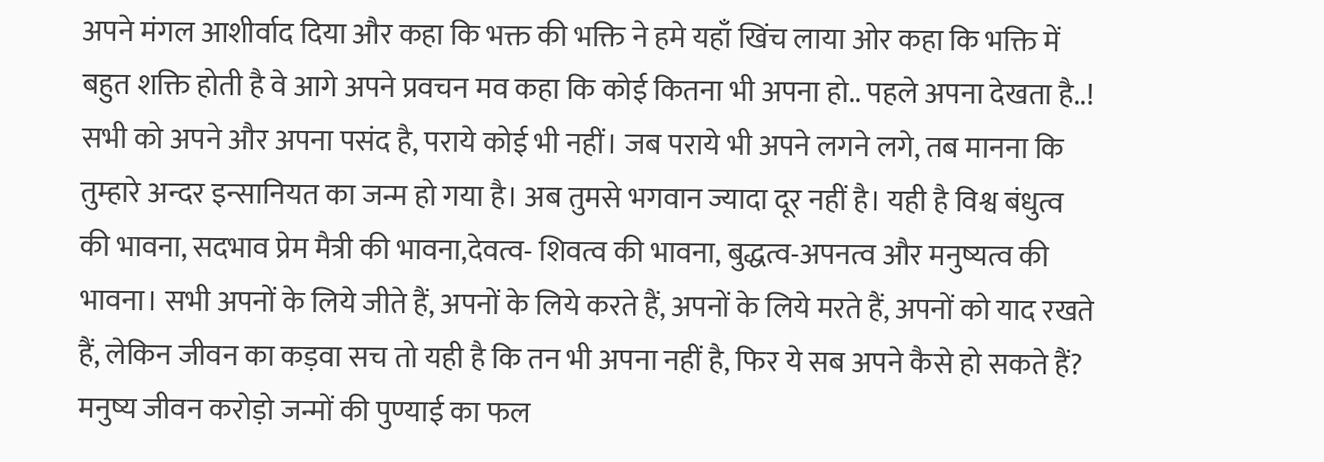अपने मंगल आशीर्वाद दिया और कहा कि भक्त की भक्ति ने हमे यहाँ खिंच लाया ओर कहा कि भक्ति में बहुत शक्ति होती है वे आगे अपने प्रवचन मव कहा कि कोई कितना भी अपना हो.. पहले अपना देखता है..!
सभी को अपने और अपना पसंद है, पराये कोई भी नहीं। जब पराये भी अपने लगने लगे, तब मानना कि तुम्हारे अन्दर इन्सानियत का जन्म हो गया है। अब तुमसे भगवान ज्यादा दूर नहीं है। यही है विश्व बंधुत्व की भावना, सदभाव प्रेम मैत्री की भावना,देवत्व- शिवत्व की भावना, बुद्धत्व-अपनत्व और मनुष्यत्व की भावना। सभी अपनों के लिये जीते हैं, अपनों के लिये करते हैं, अपनों के लिये मरते हैं, अपनों को याद रखते हैं, लेकिन जीवन का कड़वा सच तो यही है कि तन भी अपना नहीं है, फिर ये सब अपने कैसे हो सकते हैं? मनुष्य जीवन करोड़ो जन्मों की पुण्याई का फल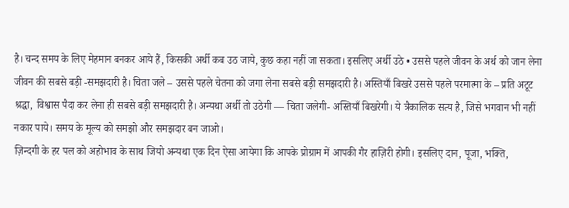है। चन्द समय के लिए मेहमान बनकर आये हैं, किसकी अर्थी कब उठ जाये, कुछ कहा नहीं जा सकता। इसलिए अर्थी उठे • उससे पहले जीवन के अर्थ को जान लेना जीवन की सबसे बड़ी -समझदारी है। चिता जले – उससे पहले चेतना को जगा लेना सबसे बड़ी समझदारी है। अस्तियाँ बिखरे उससे पहले परमात्मा के – प्रति अटूट श्रद्धा, विश्वास पैदा कर लेना ही सबसे बड़ी समझदारी है। अन्यथा अर्थी तो उठेगी — चिता जलेगी- अस्तियाँ बिखरेगी। ये त्रैकालिक सत्य है, जिसे भगवान भी नहीं नकार पाये। समय के मूल्य को समझो और समझदार बन जाओ।
ज़िन्दगी के हर पल को अहोभाव के साथ जियो अन्यथा एक दिन ऐसा आयेगा कि आपके प्रोग्राम में आपकी गैर हाज़िरी होगी। इसलिए दान, पूजा, भक्ति,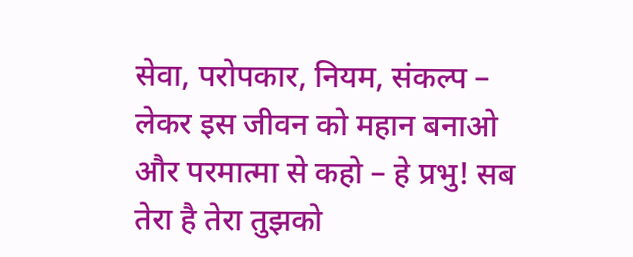सेवा, परोपकार, नियम, संकल्प – लेकर इस जीवन को महान बनाओ और परमात्मा से कहो – हे प्रभु! सब तेरा है तेरा तुझको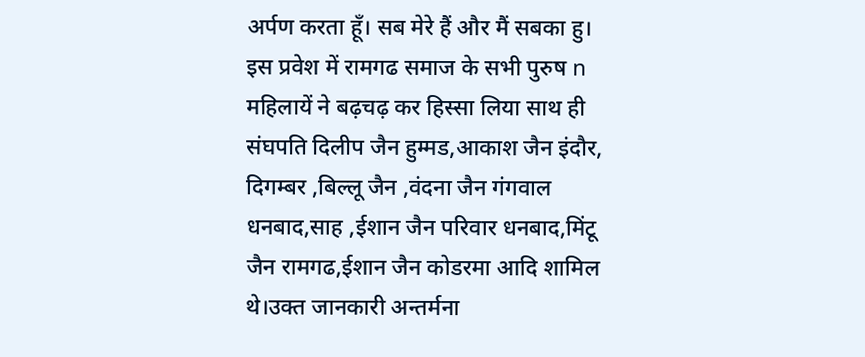अर्पण करता हूँ। सब मेरे हैं और मैं सबका हु।
इस प्रवेश में रामगढ समाज के सभी पुरुष n महिलायें ने बढ़चढ़ कर हिस्सा लिया साथ ही संघपति दिलीप जैन हुम्मड,आकाश जैन इंदौर, दिगम्बर ,बिल्लू जैन ,वंदना जैन गंगवाल धनबाद,साह ,ईशान जैन परिवार धनबाद,मिंटू जैन रामगढ,ईशान जैन कोडरमा आदि शामिल थे।उक्त जानकारी अन्तर्मना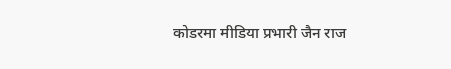कोडरमा मीडिया प्रभारी जैन राज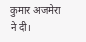कुमार अजमेरा ने दी।